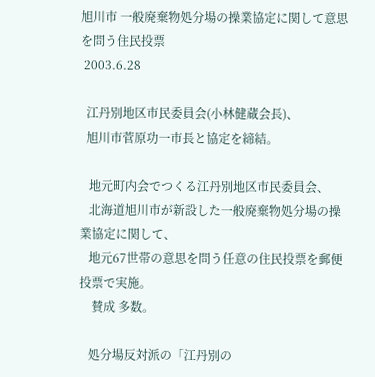旭川市 一般廃棄物処分場の操業協定に関して意思を問う住民投票
 2003.6.28

  江丹別地区市民委員会(小林健蔵会長)、
  旭川市菅原功一市長と協定を締結。

   地元町内会でつくる江丹別地区市民委員会、
   北海道旭川市が新設した一般廃棄物処分場の操業協定に関して、
   地元67世帯の意思を問う任意の住民投票を郵便投票で実施。
    賛成 多数。

   処分場反対派の「江丹別の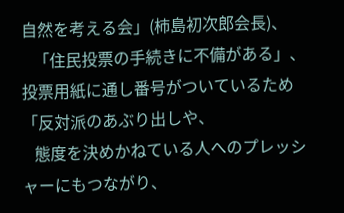自然を考える会」(柿島初次郎会長)、
   「住民投票の手続きに不備がある」、投票用紙に通し番号がついているため「反対派のあぶり出しや、
   態度を決めかねている人へのプレッシャーにもつながり、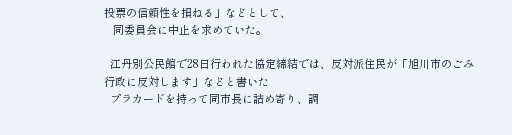投票の信頼性を損ねる」などとして、
   同委員会に中止を求めていた。

  江丹別公民館で28日行われた協定締結では、反対派住民が「旭川市のごみ行政に反対します」などと書いた
  プラカードを持って同市長に詰め寄り、調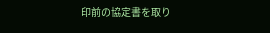印前の協定書を取り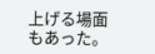上げる場面もあった。